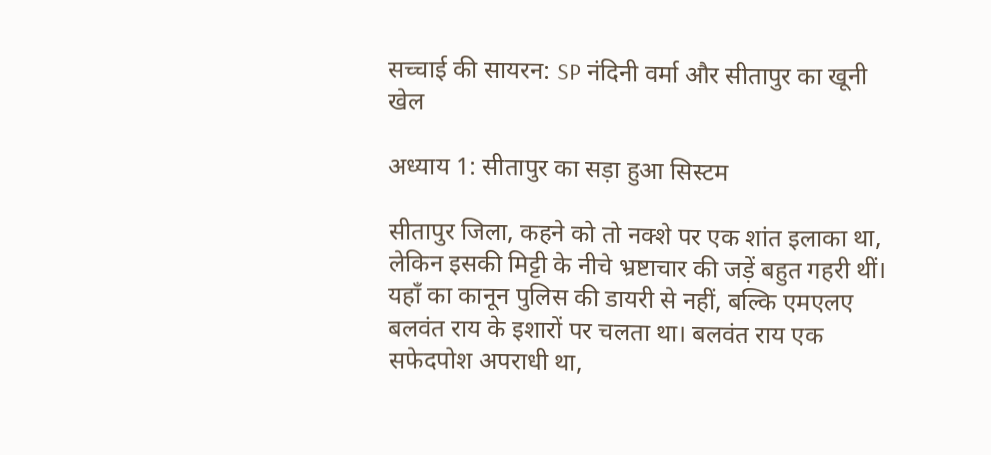सच्चाई की सायरन: SP नंदिनी वर्मा और सीतापुर का खूनी खेल

अध्याय 1: सीतापुर का सड़ा हुआ सिस्टम

सीतापुर जिला, कहने को तो नक्शे पर एक शांत इलाका था, लेकिन इसकी मिट्टी के नीचे भ्रष्टाचार की जड़ें बहुत गहरी थीं। यहाँ का कानून पुलिस की डायरी से नहीं, बल्कि एमएलए बलवंत राय के इशारों पर चलता था। बलवंत राय एक सफेदपोश अपराधी था,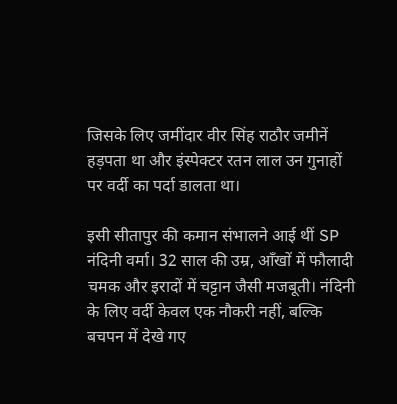जिसके लिए जमींदार वीर सिंह राठौर जमीनें हड़पता था और इंस्पेक्टर रतन लाल उन गुनाहों पर वर्दी का पर्दा डालता था।

इसी सीतापुर की कमान संभालने आई थीं SP नंदिनी वर्मा। 32 साल की उम्र, आँखों में फौलादी चमक और इरादों में चट्टान जैसी मजबूती। नंदिनी के लिए वर्दी केवल एक नौकरी नहीं, बल्कि बचपन में देखे गए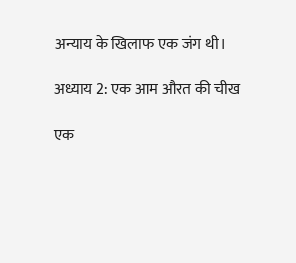अन्याय के खिलाफ एक जंग थी।

अध्याय 2: एक आम औरत की चीख

एक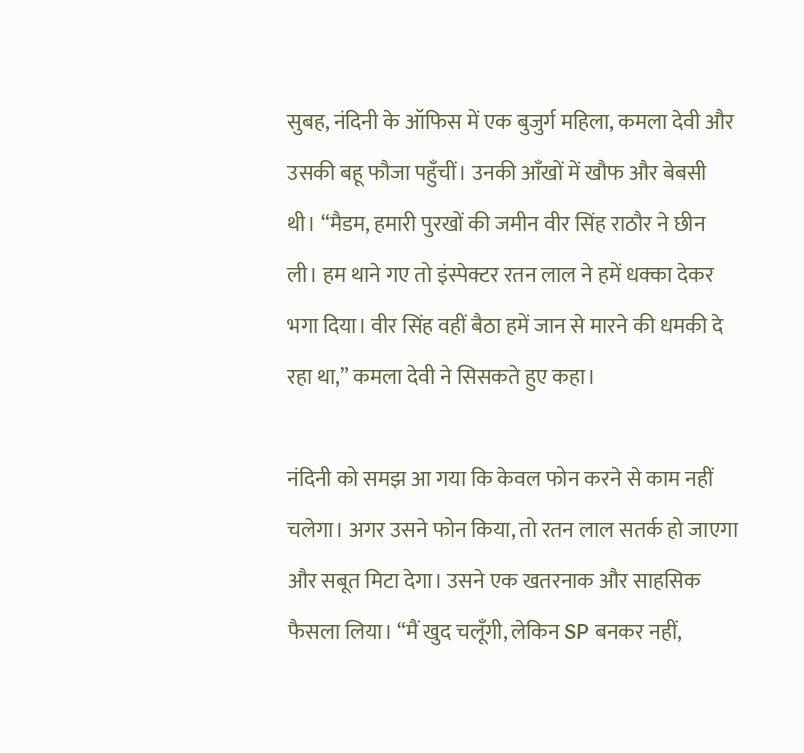सुबह, नंदिनी के ऑफिस में एक बुजुर्ग महिला, कमला देवी और उसकी बहू फौजा पहुँचीं। उनकी आँखों में खौफ और बेबसी थी। “मैडम, हमारी पुरखों की जमीन वीर सिंह राठौर ने छीन ली। हम थाने गए तो इंस्पेक्टर रतन लाल ने हमें धक्का देकर भगा दिया। वीर सिंह वहीं बैठा हमें जान से मारने की धमकी दे रहा था,” कमला देवी ने सिसकते हुए कहा।

नंदिनी को समझ आ गया कि केवल फोन करने से काम नहीं चलेगा। अगर उसने फोन किया, तो रतन लाल सतर्क हो जाएगा और सबूत मिटा देगा। उसने एक खतरनाक और साहसिक फैसला लिया। “मैं खुद चलूँगी, लेकिन SP बनकर नहीं,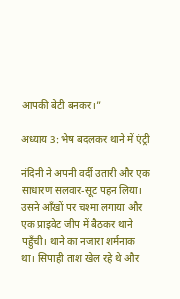आपकी बेटी बनकर।”

अध्याय 3: भेष बदलकर थाने में एंट्री

नंदिनी ने अपनी वर्दी उतारी और एक साधारण सलवार-सूट पहन लिया। उसने आँखों पर चश्मा लगाया और एक प्राइवेट जीप में बैठकर थाने पहुँची। थाने का नजारा शर्मनाक था। सिपाही ताश खेल रहे थे और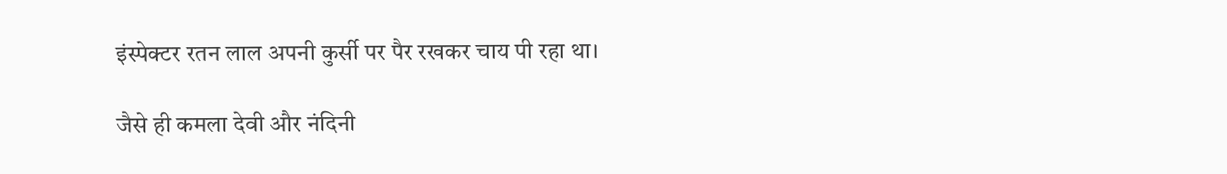इंस्पेक्टर रतन लाल अपनी कुर्सी पर पैर रखकर चाय पी रहा था।

जैसे ही कमला देवी और नंदिनी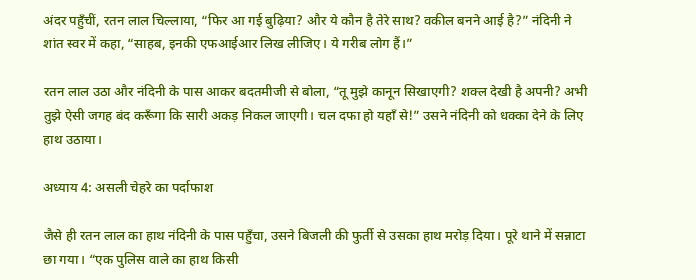अंदर पहुँचीं, रतन लाल चिल्लाया, “फिर आ गई बुढ़िया? और ये कौन है तेरे साथ? वकील बनने आई है?” नंदिनी ने शांत स्वर में कहा, “साहब, इनकी एफआईआर लिख लीजिए। ये गरीब लोग हैं।”

रतन लाल उठा और नंदिनी के पास आकर बदतमीजी से बोला, “तू मुझे कानून सिखाएगी? शक्ल देखी है अपनी? अभी तुझे ऐसी जगह बंद करूँगा कि सारी अकड़ निकल जाएगी। चल दफा हो यहाँ से!” उसने नंदिनी को धक्का देने के लिए हाथ उठाया।

अध्याय 4: असली चेहरे का पर्दाफाश

जैसे ही रतन लाल का हाथ नंदिनी के पास पहुँचा, उसने बिजली की फुर्ती से उसका हाथ मरोड़ दिया। पूरे थाने में सन्नाटा छा गया। “एक पुलिस वाले का हाथ किसी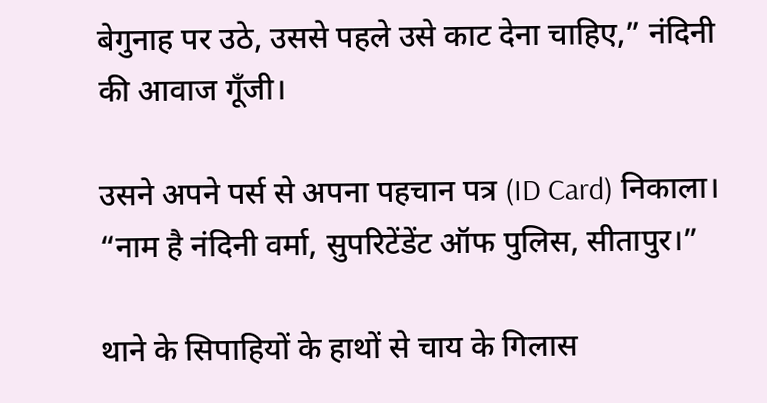बेगुनाह पर उठे, उससे पहले उसे काट देना चाहिए,” नंदिनी की आवाज गूँजी।

उसने अपने पर्स से अपना पहचान पत्र (ID Card) निकाला। “नाम है नंदिनी वर्मा, सुपरिटेंडेंट ऑफ पुलिस, सीतापुर।”

थाने के सिपाहियों के हाथों से चाय के गिलास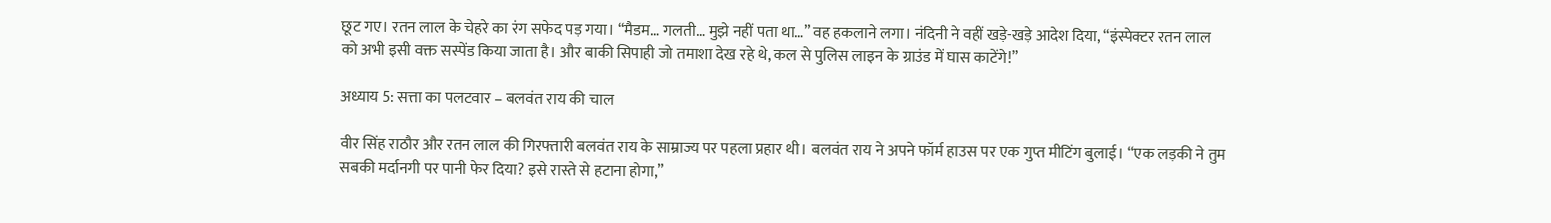छूट गए। रतन लाल के चेहरे का रंग सफेद पड़ गया। “मैडम… गलती… मुझे नहीं पता था…” वह हकलाने लगा। नंदिनी ने वहीं खड़े-खड़े आदेश दिया, “इंस्पेक्टर रतन लाल को अभी इसी वक्त सस्पेंड किया जाता है। और बाकी सिपाही जो तमाशा देख रहे थे, कल से पुलिस लाइन के ग्राउंड में घास काटेंगे!”

अध्याय 5: सत्ता का पलटवार – बलवंत राय की चाल

वीर सिंह राठौर और रतन लाल की गिरफ्तारी बलवंत राय के साम्राज्य पर पहला प्रहार थी। बलवंत राय ने अपने फॉर्म हाउस पर एक गुप्त मीटिंग बुलाई। “एक लड़की ने तुम सबकी मर्दानगी पर पानी फेर दिया? इसे रास्ते से हटाना होगा,”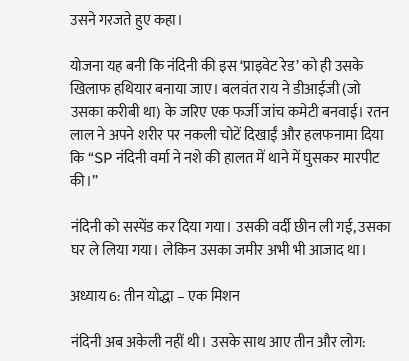उसने गरजते हुए कहा।

योजना यह बनी कि नंदिनी की इस ‘प्राइवेट रेड’ को ही उसके खिलाफ हथियार बनाया जाए। बलवंत राय ने डीआईजी (जो उसका करीबी था) के जरिए एक फर्जी जांच कमेटी बनवाई। रतन लाल ने अपने शरीर पर नकली चोटें दिखाईं और हलफनामा दिया कि “SP नंदिनी वर्मा ने नशे की हालत में थाने में घुसकर मारपीट की।”

नंदिनी को सस्पेंड कर दिया गया। उसकी वर्दी छीन ली गई, उसका घर ले लिया गया। लेकिन उसका जमीर अभी भी आजाद था।

अध्याय 6: तीन योद्धा – एक मिशन

नंदिनी अब अकेली नहीं थी। उसके साथ आए तीन और लोग: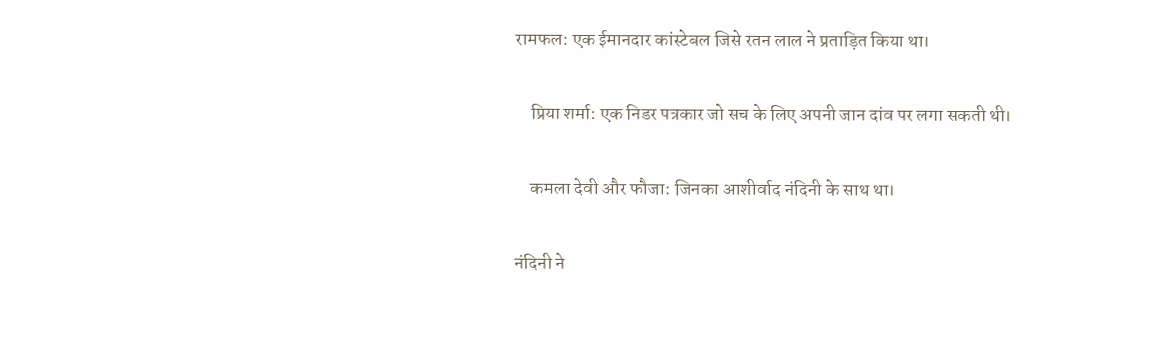रामफल: एक ईमानदार कांस्टेबल जिसे रतन लाल ने प्रताड़ित किया था।

    प्रिया शर्मा: एक निडर पत्रकार जो सच के लिए अपनी जान दांव पर लगा सकती थी।

    कमला देवी और फौजा: जिनका आशीर्वाद नंदिनी के साथ था।

नंदिनी ने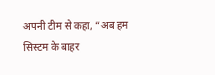अपनी टीम से कहा, “अब हम सिस्टम के बाहर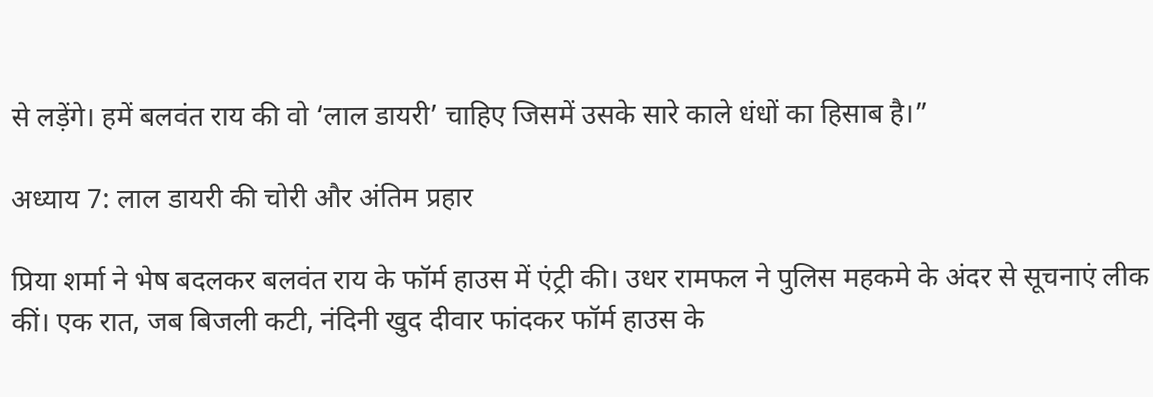से लड़ेंगे। हमें बलवंत राय की वो ‘लाल डायरी’ चाहिए जिसमें उसके सारे काले धंधों का हिसाब है।”

अध्याय 7: लाल डायरी की चोरी और अंतिम प्रहार

प्रिया शर्मा ने भेष बदलकर बलवंत राय के फॉर्म हाउस में एंट्री की। उधर रामफल ने पुलिस महकमे के अंदर से सूचनाएं लीक कीं। एक रात, जब बिजली कटी, नंदिनी खुद दीवार फांदकर फॉर्म हाउस के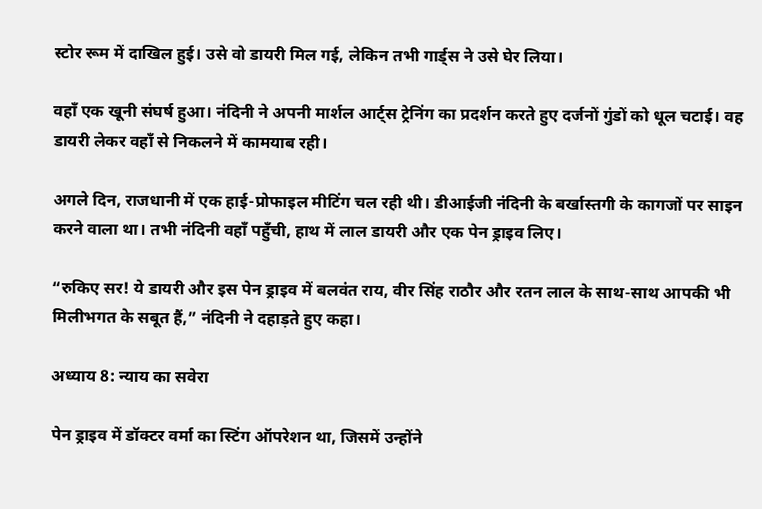स्टोर रूम में दाखिल हुई। उसे वो डायरी मिल गई, लेकिन तभी गार्ड्स ने उसे घेर लिया।

वहाँ एक खूनी संघर्ष हुआ। नंदिनी ने अपनी मार्शल आर्ट्स ट्रेनिंग का प्रदर्शन करते हुए दर्जनों गुंडों को धूल चटाई। वह डायरी लेकर वहाँ से निकलने में कामयाब रही।

अगले दिन, राजधानी में एक हाई-प्रोफाइल मीटिंग चल रही थी। डीआईजी नंदिनी के बर्खास्तगी के कागजों पर साइन करने वाला था। तभी नंदिनी वहाँ पहुँची, हाथ में लाल डायरी और एक पेन ड्राइव लिए।

“रुकिए सर! ये डायरी और इस पेन ड्राइव में बलवंत राय, वीर सिंह राठौर और रतन लाल के साथ-साथ आपकी भी मिलीभगत के सबूत हैं,” नंदिनी ने दहाड़ते हुए कहा।

अध्याय 8: न्याय का सवेरा

पेन ड्राइव में डॉक्टर वर्मा का स्टिंग ऑपरेशन था, जिसमें उन्होंने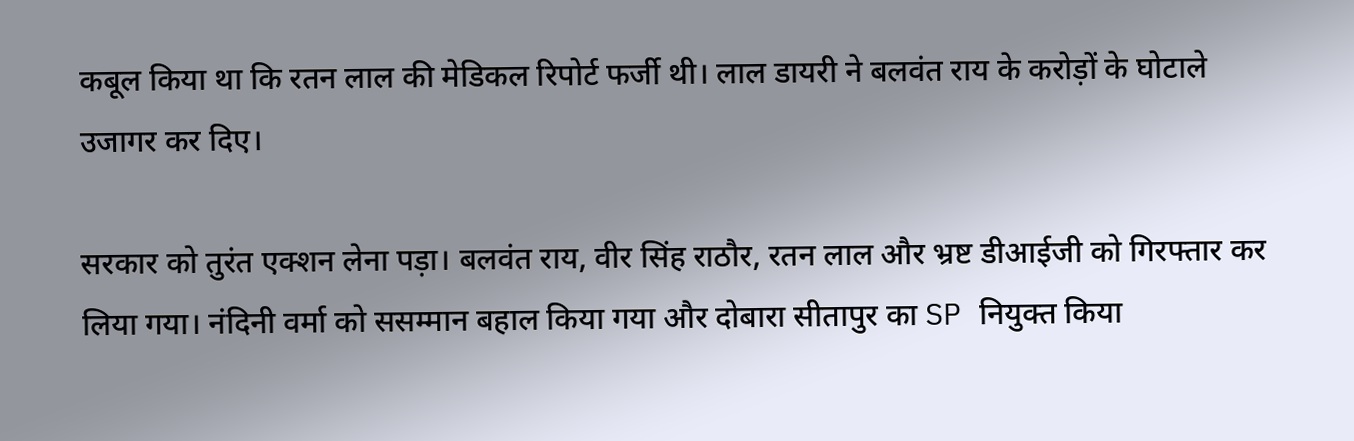कबूल किया था कि रतन लाल की मेडिकल रिपोर्ट फर्जी थी। लाल डायरी ने बलवंत राय के करोड़ों के घोटाले उजागर कर दिए।

सरकार को तुरंत एक्शन लेना पड़ा। बलवंत राय, वीर सिंह राठौर, रतन लाल और भ्रष्ट डीआईजी को गिरफ्तार कर लिया गया। नंदिनी वर्मा को ससम्मान बहाल किया गया और दोबारा सीतापुर का SP नियुक्त किया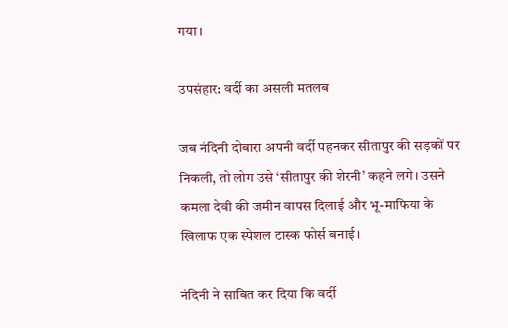गया।

उपसंहार: वर्दी का असली मतलब

जब नंदिनी दोबारा अपनी वर्दी पहनकर सीतापुर की सड़कों पर निकली, तो लोग उसे ‘सीतापुर की शेरनी’ कहने लगे। उसने कमला देवी की जमीन वापस दिलाई और भू-माफिया के खिलाफ एक स्पेशल टास्क फोर्स बनाई।

नंदिनी ने साबित कर दिया कि वर्दी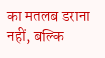का मतलब डराना नहीं, बल्कि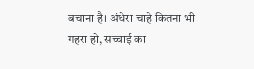बचाना है। अंधेरा चाहे कितना भी गहरा हो, सच्चाई का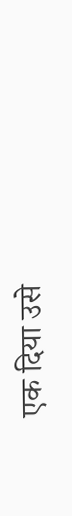एक दिया उसे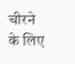चीरने के लिए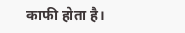काफी होता है।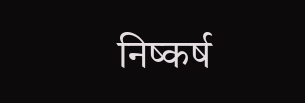निष्कर्ष